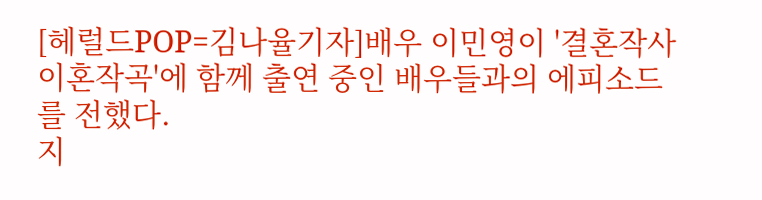[헤럴드POP=김나율기자]배우 이민영이 '결혼작사 이혼작곡'에 함께 출연 중인 배우들과의 에피소드를 전했다.
지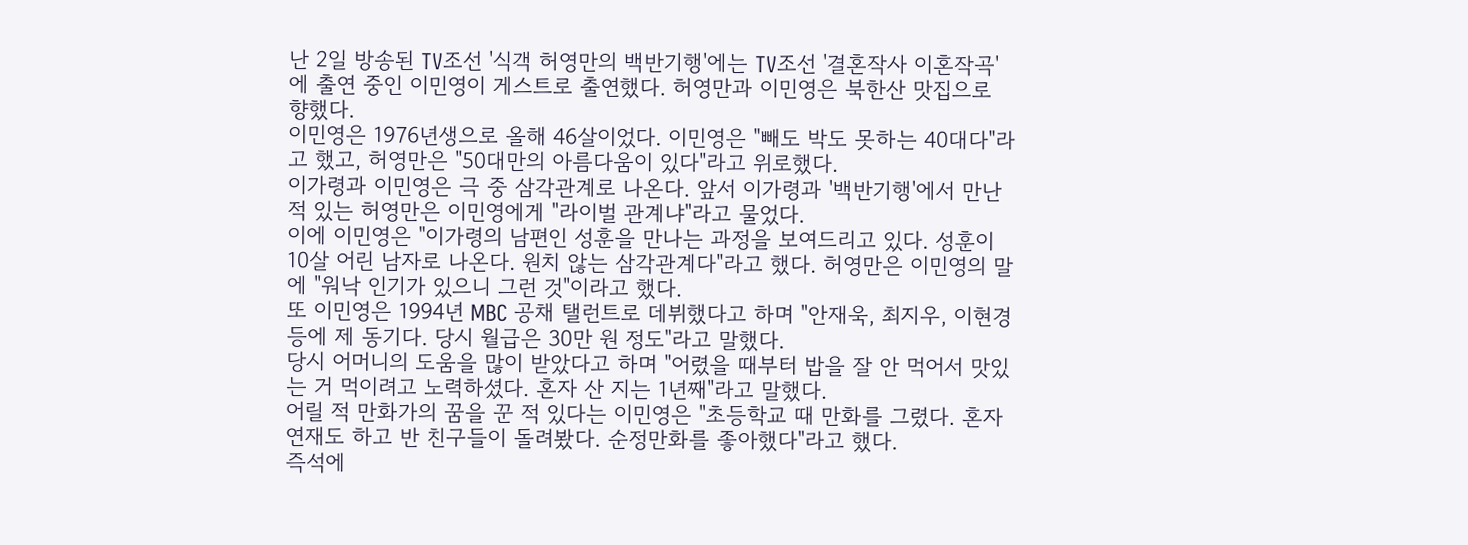난 2일 방송된 TV조선 '식객 허영만의 백반기행'에는 TV조선 '결혼작사 이혼작곡'에 출연 중인 이민영이 게스트로 출연했다. 허영만과 이민영은 북한산 맛집으로 향했다.
이민영은 1976년생으로 올해 46살이었다. 이민영은 "빼도 박도 못하는 40대다"라고 했고, 허영만은 "50대만의 아름다움이 있다"라고 위로했다.
이가령과 이민영은 극 중 삼각관계로 나온다. 앞서 이가령과 '백반기행'에서 만난 적 있는 허영만은 이민영에게 "라이벌 관계냐"라고 물었다.
이에 이민영은 "이가령의 남편인 성훈을 만나는 과정을 보여드리고 있다. 성훈이 10살 어린 남자로 나온다. 원치 않는 삼각관계다"라고 했다. 허영만은 이민영의 말에 "워낙 인기가 있으니 그런 것"이라고 했다.
또 이민영은 1994년 MBC 공채 탤런트로 데뷔했다고 하며 "안재욱, 최지우, 이현경 등에 제 동기다. 당시 월급은 30만 원 정도"라고 말했다.
당시 어머니의 도움을 많이 받았다고 하며 "어렸을 때부터 밥을 잘 안 먹어서 맛있는 거 먹이려고 노력하셨다. 혼자 산 지는 1년째"라고 말했다.
어릴 적 만화가의 꿈을 꾼 적 있다는 이민영은 "초등학교 때 만화를 그렸다. 혼자 연재도 하고 반 친구들이 돌려봤다. 순정만화를 좋아했다"라고 했다.
즉석에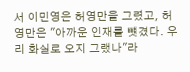서 이민영은 허영만을 그렸고, 허영만은 "아까운 인재를 뻇겼다. 우리 화실로 오지 그랬나"라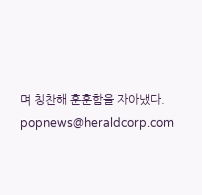며 칭찬해 훈훈함을 자아냈다.
popnews@heraldcorp.com